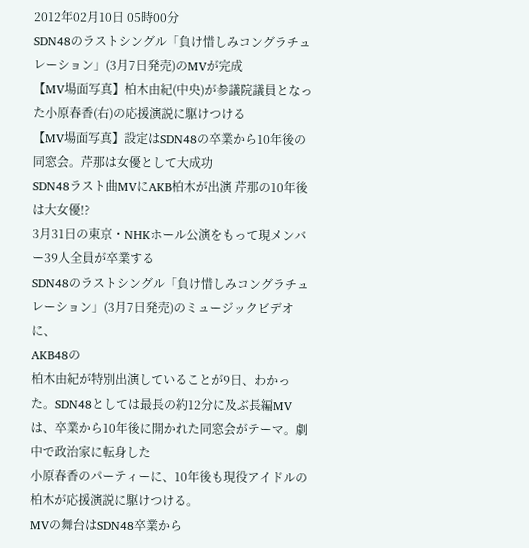2012年02月10日 05時00分
SDN48のラストシングル「負け惜しみコングラチュレーション」(3月7日発売)のMVが完成
【MV場面写真】柏木由紀(中央)が参議院議員となった小原春香(右)の応援演説に駆けつける
【MV場面写真】設定はSDN48の卒業から10年後の同窓会。芹那は女優として大成功
SDN48ラスト曲MVにAKB柏木が出演 芹那の10年後は大女優!?
3月31日の東京・NHKホール公演をもって現メンバー39人全員が卒業する
SDN48のラストシングル「負け惜しみコングラチュレーション」(3月7日発売)のミュージックビデオに、
AKB48の
柏木由紀が特別出演していることが9日、わかった。SDN48としては最長の約12分に及ぶ長編MVは、卒業から10年後に開かれた同窓会がテーマ。劇中で政治家に転身した
小原春香のパーティーに、10年後も現役アイドルの柏木が応援演説に駆けつける。
MVの舞台はSDN48卒業から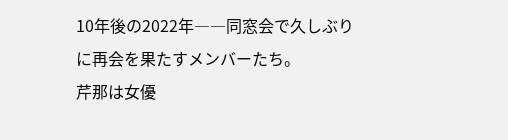10年後の2022年――同窓会で久しぶりに再会を果たすメンバーたち。
芹那は女優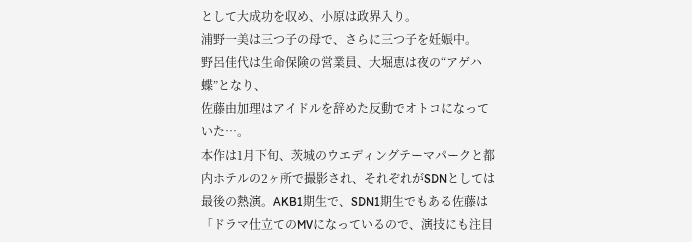として大成功を収め、小原は政界入り。
浦野一美は三つ子の母で、さらに三つ子を妊娠中。
野呂佳代は生命保険の営業員、大堀恵は夜の“アゲハ蝶”となり、
佐藤由加理はアイドルを辞めた反動でオトコになっていた…。
本作は1月下旬、茨城のウエディングテーマパークと都内ホテルの2ヶ所で撮影され、それぞれがSDNとしては最後の熱演。AKB1期生で、SDN1期生でもある佐藤は「ドラマ仕立てのMVになっているので、演技にも注目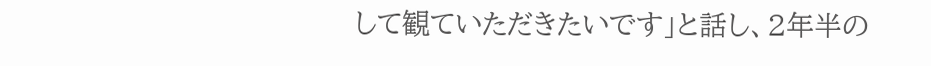して観ていただきたいです」と話し、2年半の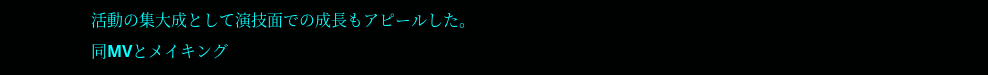活動の集大成として演技面での成長もアピールした。
同MVとメイキング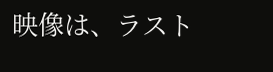映像は、ラスト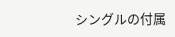シングルの付属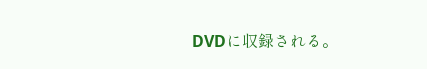DVDに収録される。